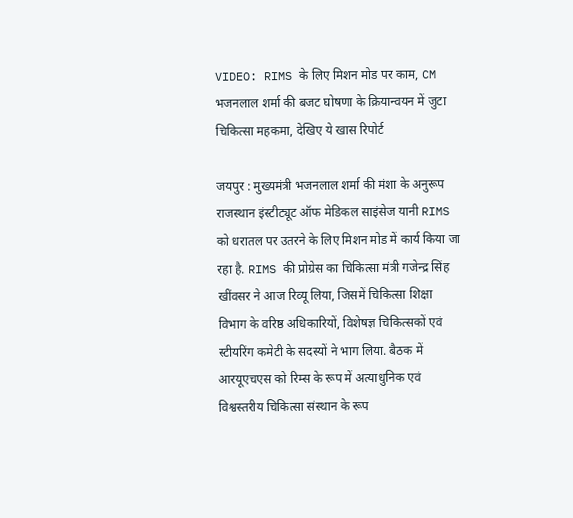VIDEO: RIMS के लिए मिशन मोड पर काम, CM भजनलाल शर्मा की बजट घोषणा के क्रियान्वयन में जुटा चिकित्सा महकमा, देखिए ये खास रिपोर्ट

जयपुर : मुख्यमंत्री भजनलाल शर्मा की मंशा के अनुरूप राजस्थान इंस्टीट्यूट ऑफ मेडिकल साइंसेज यानी RIMS को धरातल पर उतरने के लिए मिशन मोड में कार्य किया जा रहा है. RIMS की प्रोग्रेस का चिकित्सा मंत्री गजेन्द्र सिंह खींवसर ने आज रिव्यू लिया, जिसमें चिकित्सा शिक्षा विभाग के वरिष्ठ अधिकारियों, विशेषज्ञ चिकित्सकों एवं स्टीयरिंग कमेटी के सदस्यों ने भाग लिया. बैठक में आरयूएचएस को रिम्स के रूप में अत्याधुनिक एवं विश्वस्तरीय चिकित्सा संस्थान के रूप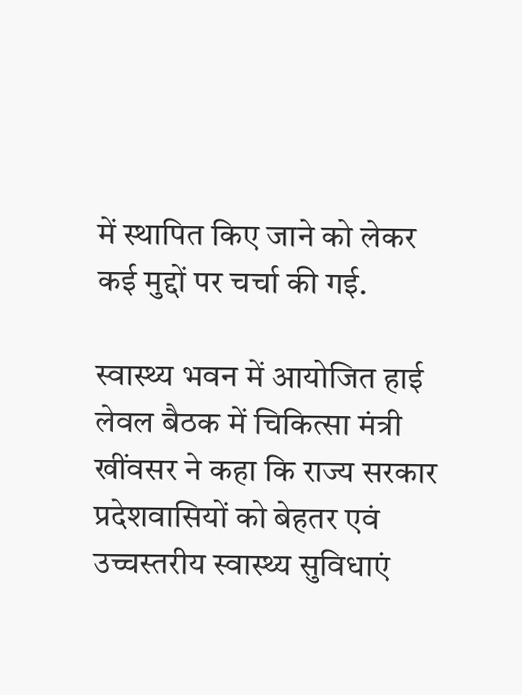में स्थापित किए जाने को लेकर कई मुद्दों पर चर्चा की गई.

स्वास्थ्य भवन में आयोजित हाई लेवल बैठक में चिकित्सा मंत्री खींवसर ने कहा कि राज्य सरकार प्रदेशवासियों को बेहतर एवं उच्चस्तरीय स्वास्थ्य सुविधाएं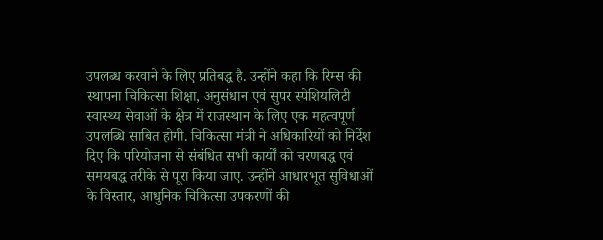उपलब्ध करवाने के लिए प्रतिबद्ध है. उन्होंने कहा कि रिम्स की स्थापना चिकित्सा शिक्षा, अनुसंधान एवं सुपर स्पेशियलिटी स्वास्थ्य सेवाओं के क्षेत्र में राजस्थान के लिए एक महत्वपूर्ण उपलब्धि साबित होगी. चिकित्सा मंत्री ने अधिकारियों को निर्देश दिए कि परियोजना से संबंधित सभी कार्यों को चरणबद्ध एवं समयबद्ध तरीके से पूरा किया जाए. उन्होंने आधारभूत सुविधाओं के विस्तार, आधुनिक चिकित्सा उपकरणों की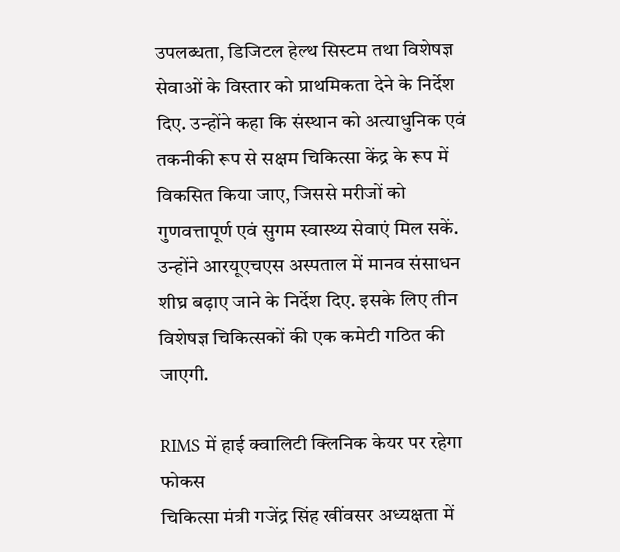उपलब्धता, डिजिटल हेल्थ सिस्टम तथा विशेषज्ञ सेवाओं के विस्तार को प्राथमिकता देने के निर्देश दिए. उन्होंने कहा कि संस्थान को अत्याधुनिक एवं तकनीकी रूप से सक्षम चिकित्सा केंद्र के रूप में विकसित किया जाए, जिससे मरीजों को गुणवत्तापूर्ण एवं सुगम स्वास्थ्य सेवाएं मिल सकें. उन्होंने आरयूएचएस अस्पताल में मानव संसाधन शीघ्र बढ़ाए जाने के निर्देश दिए. इसके लिए तीन विशेषज्ञ चिकित्सकों की एक कमेटी गठित की जाएगी.

RIMS में हाई क्वालिटी क्लिनिक केयर पर रहेगा फोकस
चिकित्सा मंत्री गजेंद्र सिंह खींवसर अध्यक्षता में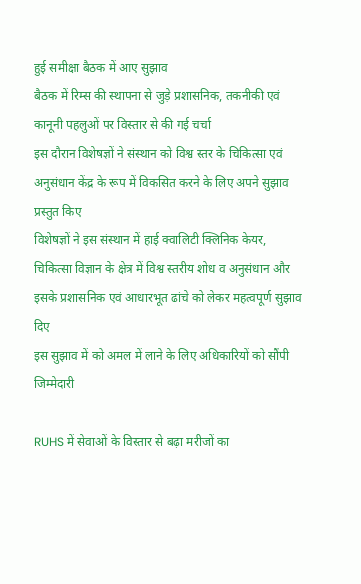हुई समीक्षा बैठक में आए सुझाव
बैठक में रिम्स की स्थापना से जुड़े प्रशासनिक, तकनीकी एवं
कानूनी पहलुओं पर विस्तार से की गई चर्चा
इस दौरान विशेषज्ञों ने संस्थान को विश्व स्तर के चिकित्सा एवं
अनुसंधान केंद्र के रूप में विकसित करने के लिए अपने सुझाव प्रस्तुत किए
विशेषज्ञों ने इस संस्थान में हाई क्वालिटी क्लिनिक केयर,
चिकित्सा विज्ञान के क्षेत्र में विश्व स्तरीय शोध व अनुसंधान और
इसके प्रशासनिक एवं आधारभूत ढांचे को लेकर महत्वपूर्ण सुझाव दिए
इस सुझाव में को अमल में लाने के लिए अधिकारियों को सौंपी जिम्मेदारी

RUHS में सेवाओं के विस्तार से बढ़ा मरीजों का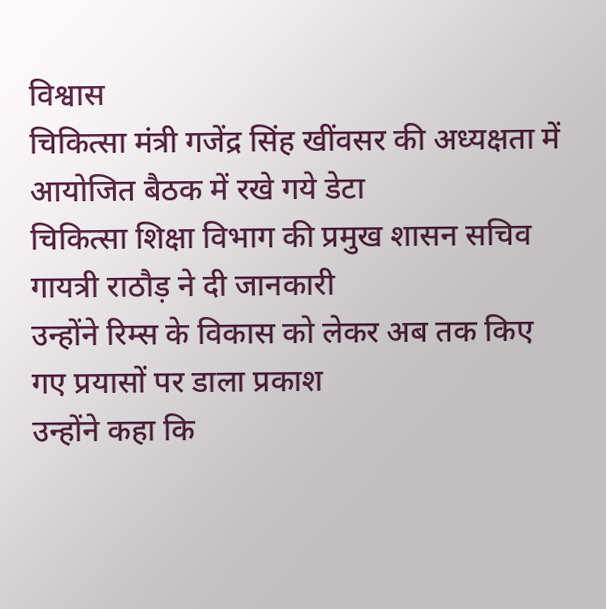विश्वास
चिकित्सा मंत्री गजेंद्र सिंह खींवसर की अध्यक्षता में आयोजित बैठक में रखे गये डेटा
चिकित्सा शिक्षा विभाग की प्रमुख शासन सचिव  गायत्री राठौड़ ने दी जानकारी
उन्होंने रिम्स के विकास को लेकर अब तक किए गए प्रयासों पर डाला प्रकाश
उन्होंने कहा कि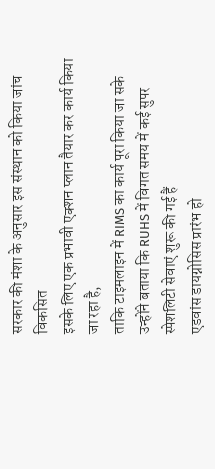सरकार की मंशा के अनुसार इस संस्थान को किया जांच विकसित
इसके लिए एक प्रभावी एक्शन प्लान तैयार कर कार्य किया जा रहा है,
ताकि टाइमलाइन में RIMS का कार्य पूरा किया जा सके
उन्होंने बताया कि RUHS में विगत समय में कई सुपर स्पेशलिटी सेवाएं शुरू की गई हैं
एडवांस डायग्नोसिस प्रारंभ हो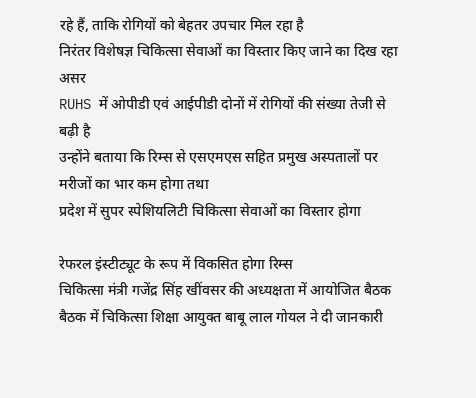रहे हैं, ताकि रोगियों को बेहतर उपचार मिल रहा है
निरंतर विशेषज्ञ चिकित्सा सेवाओं का विस्तार किए जाने का दिख रहा असर
RUHS में ओपीडी एवं आईपीडी दोनों में रोगियों की संख्या तेजी से बढ़ी है
उन्होंने बताया कि रिम्स से एसएमएस सहित प्रमुख अस्पतालों पर मरीजों का भार कम होगा तथा
प्रदेश में सुपर स्पेशियलिटी चिकित्सा सेवाओं का विस्तार होगा

रेफरल इंस्टीट्यूट के रूप में विकसित होगा रिम्स
चिकित्सा मंत्री गजेंद्र सिंह खींवसर की अध्यक्षता में आयोजित बैठक
बैठक में चिकित्सा शिक्षा आयुक्त बाबू लाल गोयल ने दी जानकारी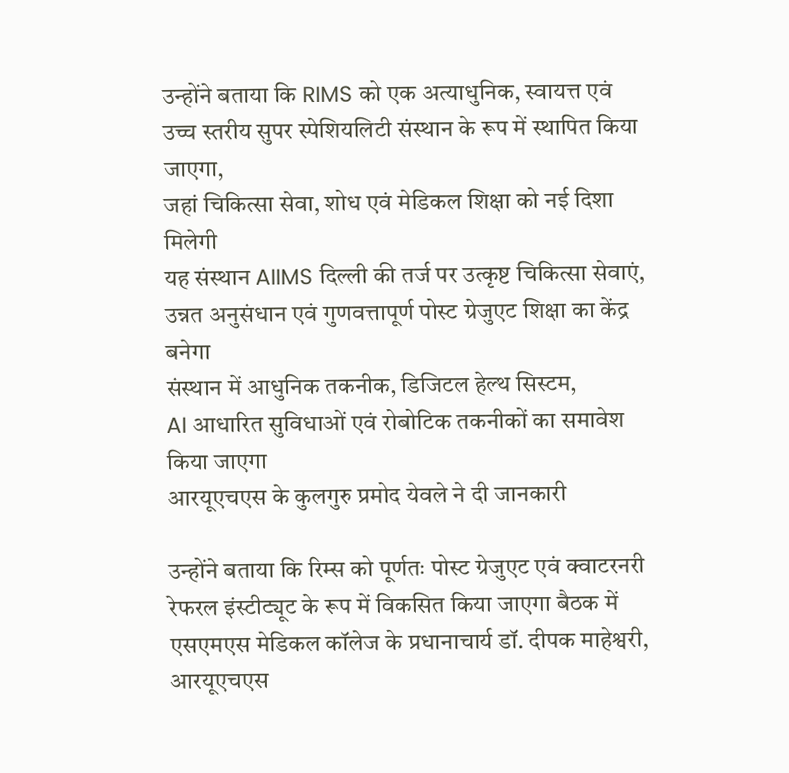उन्होंने बताया कि RIMS को एक अत्याधुनिक, स्वायत्त एवं
उच्च स्तरीय सुपर स्पेशियलिटी संस्थान के रूप में स्थापित किया जाएगा,
जहां चिकित्सा सेवा, शोध एवं मेडिकल शिक्षा को नई दिशा मिलेगी
यह संस्थान AIIMS दिल्ली की तर्ज पर उत्कृष्ट चिकित्सा सेवाएं,
उन्नत अनुसंधान एवं गुणवत्तापूर्ण पोस्ट ग्रेजुएट शिक्षा का केंद्र बनेगा
संस्थान में आधुनिक तकनीक, डिजिटल हेल्थ सिस्टम,
AI आधारित सुविधाओं एवं रोबोटिक तकनीकों का समावेश किया जाएगा
आरयूएचएस के कुलगुरु प्रमोद येवले ने दी जानकारी

उन्होंने बताया कि रिम्स को पूर्णतः पोस्ट ग्रेजुएट एवं क्वाटरनरी रेफरल इंस्टीट्यूट के रूप में विकसित किया जाएगा बैठक में एसएमएस मेडिकल कॉलेज के प्रधानाचार्य डॉ. दीपक माहेश्वरी, आरयूएचएस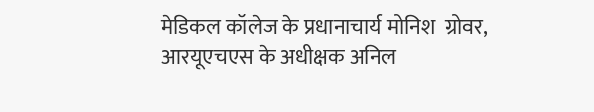मेडिकल कॉलेज के प्रधानाचार्य मोनिश  ग्रोवर, आरयूएचएस के अधीक्षक अनिल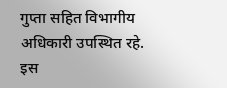गुप्ता सहित विभागीय अधिकारी उपस्थित रहे. इस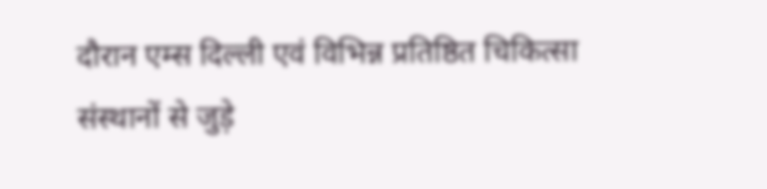दौरान एम्स दिल्ली एवं विभिन्न प्रतिष्ठित चिकित्सा संस्थानों से जुड़े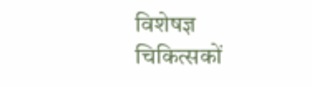विशेषज्ञ चिकित्सकों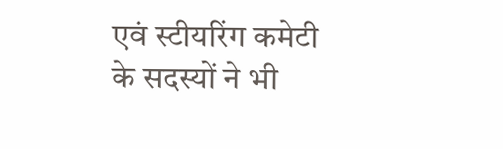एवं स्टीयरिंग कमेटी के सदस्यों ने भी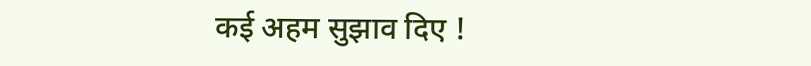कई अहम सुझाव दिए !